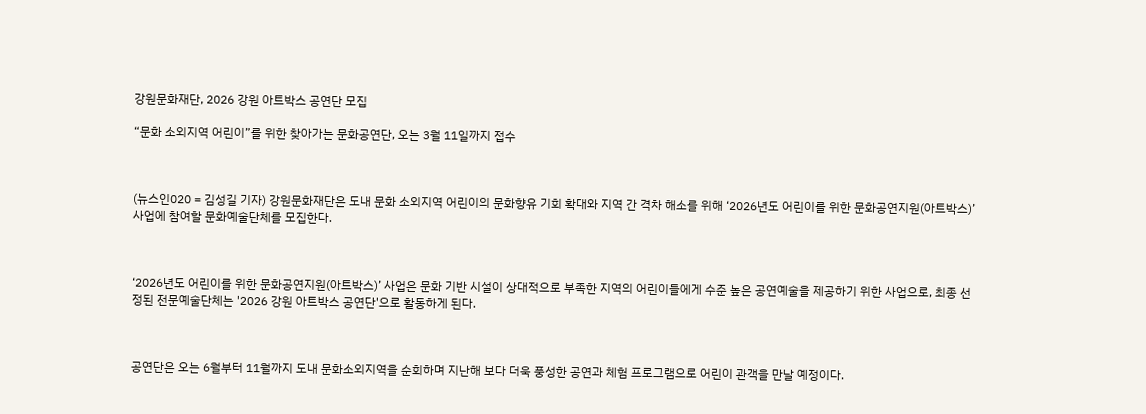강원문화재단, 2026 강원 아트박스 공연단 모집

“문화 소외지역 어린이”를 위한 찾아가는 문화공연단, 오는 3월 11일까지 접수



(뉴스인020 = 김성길 기자) 강원문화재단은 도내 문화 소외지역 어린이의 문화향유 기회 확대와 지역 간 격차 해소를 위해 ‘2026년도 어린이를 위한 문화공연지원(아트박스)’ 사업에 참여할 문화예술단체를 모집한다.



‘2026년도 어린이를 위한 문화공연지원(아트박스)’ 사업은 문화 기반 시설이 상대적으로 부족한 지역의 어린이들에게 수준 높은 공연예술을 제공하기 위한 사업으로, 최종 선정된 전문예술단체는 '2026 강원 아트박스 공연단'으로 활동하게 된다.



공연단은 오는 6월부터 11월까지 도내 문화소외지역을 순회하며 지난해 보다 더욱 풍성한 공연과 체험 프로그램으로 어린이 관객을 만날 예정이다.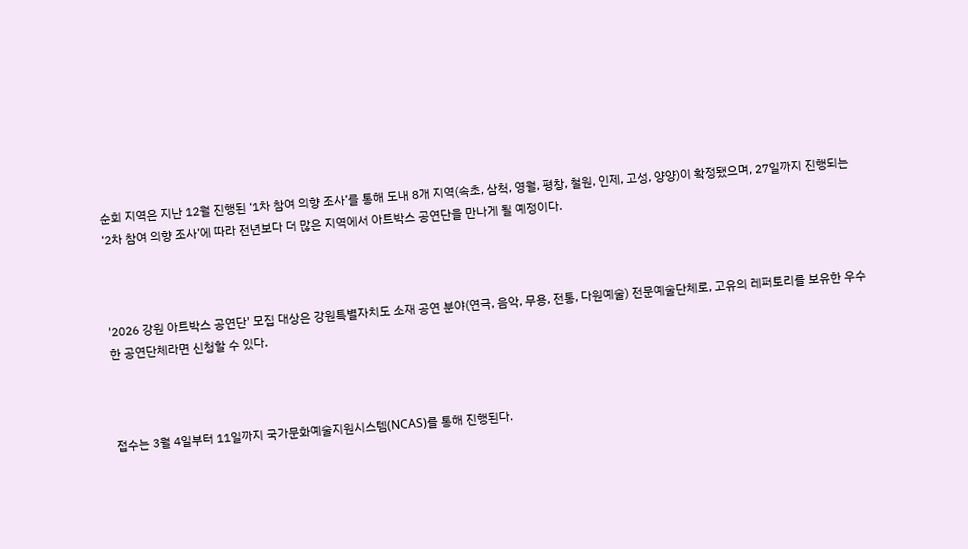순회 지역은 지난 12월 진행된 ‘1차 참여 의향 조사’를 통해 도내 8개 지역(속초, 삼척, 영월, 평창, 철원, 인제, 고성, 양양)이 확정됐으며, 27일까지 진행되는 ‘2차 참여 의향 조사’에 따라 전년보다 더 많은 지역에서 아트박스 공연단을 만나게 될 예정이다.



'2026 강원 아트박스 공연단' 모집 대상은 강원특별자치도 소재 공연 분야(연극, 음악, 무용, 전통, 다원예술) 전문예술단체로, 고유의 레퍼토리를 보유한 우수한 공연단체라면 신청할 수 있다.



접수는 3월 4일부터 11일까지 국가문화예술지원시스템(NCAS)를 통해 진행된다.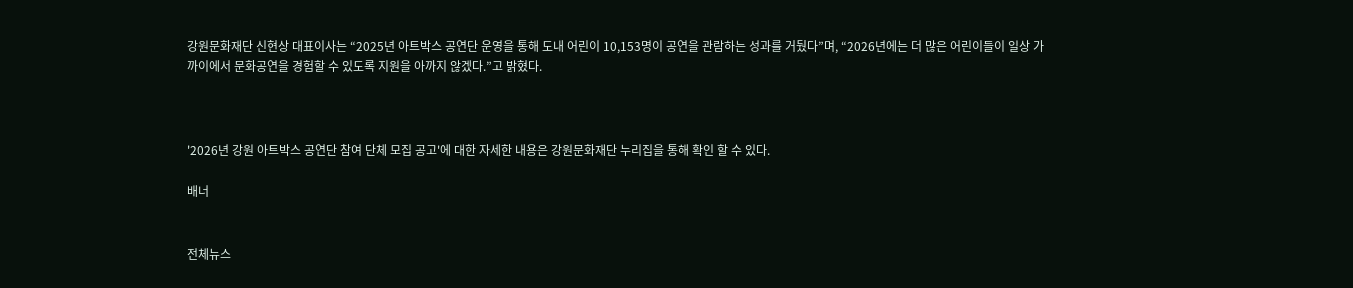강원문화재단 신현상 대표이사는 “2025년 아트박스 공연단 운영을 통해 도내 어린이 10,153명이 공연을 관람하는 성과를 거뒀다”며, “2026년에는 더 많은 어린이들이 일상 가까이에서 문화공연을 경험할 수 있도록 지원을 아까지 않겠다.”고 밝혔다.



'2026년 강원 아트박스 공연단 참여 단체 모집 공고'에 대한 자세한 내용은 강원문화재단 누리집을 통해 확인 할 수 있다.

배너


전체뉴스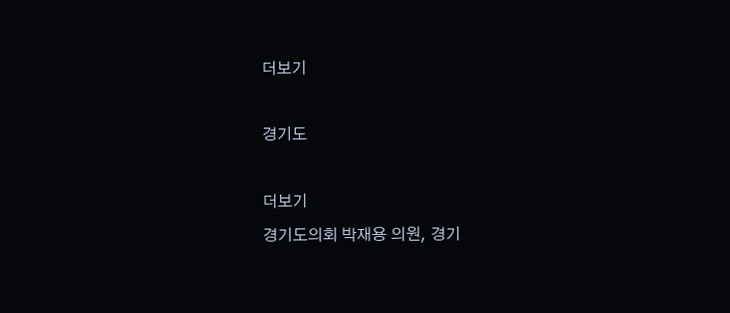더보기

경기도

더보기
경기도의회 박재용 의원, 경기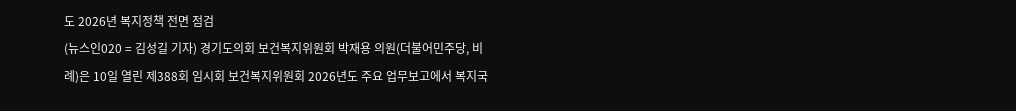도 2026년 복지정책 전면 점검
(뉴스인020 = 김성길 기자) 경기도의회 보건복지위원회 박재용 의원(더불어민주당, 비례)은 10일 열린 제388회 임시회 보건복지위원회 2026년도 주요 업무보고에서 복지국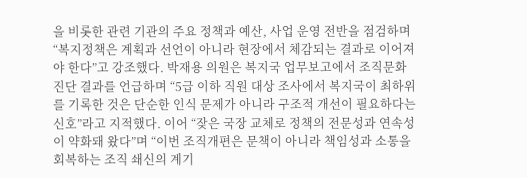을 비롯한 관련 기관의 주요 정책과 예산, 사업 운영 전반을 점검하며 “복지정책은 계획과 선언이 아니라 현장에서 체감되는 결과로 이어져야 한다”고 강조했다. 박재용 의원은 복지국 업무보고에서 조직문화 진단 결과를 언급하며 “5급 이하 직원 대상 조사에서 복지국이 최하위를 기록한 것은 단순한 인식 문제가 아니라 구조적 개선이 필요하다는 신호”라고 지적했다. 이어 “잦은 국장 교체로 정책의 전문성과 연속성이 약화돼 왔다”며 “이번 조직개편은 문책이 아니라 책임성과 소통을 회복하는 조직 쇄신의 계기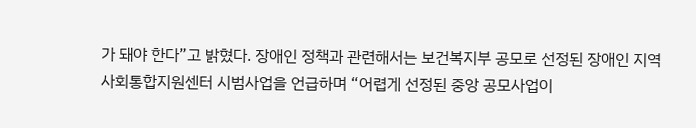가 돼야 한다”고 밝혔다. 장애인 정책과 관련해서는 보건복지부 공모로 선정된 장애인 지역사회통합지원센터 시범사업을 언급하며 “어렵게 선정된 중앙 공모사업이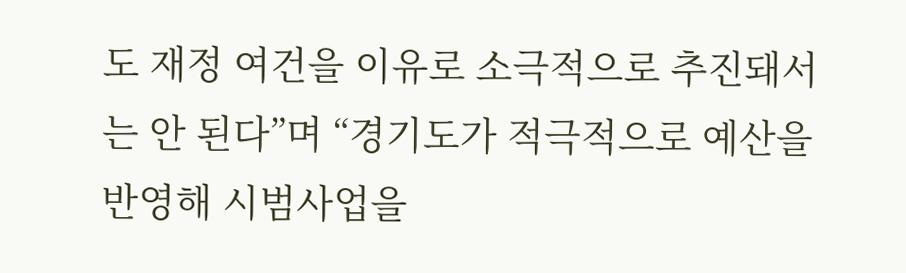도 재정 여건을 이유로 소극적으로 추진돼서는 안 된다”며 “경기도가 적극적으로 예산을 반영해 시범사업을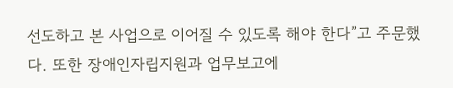선도하고 본 사업으로 이어질 수 있도록 해야 한다”고 주문했다. 또한 장애인자립지원과 업무보고에